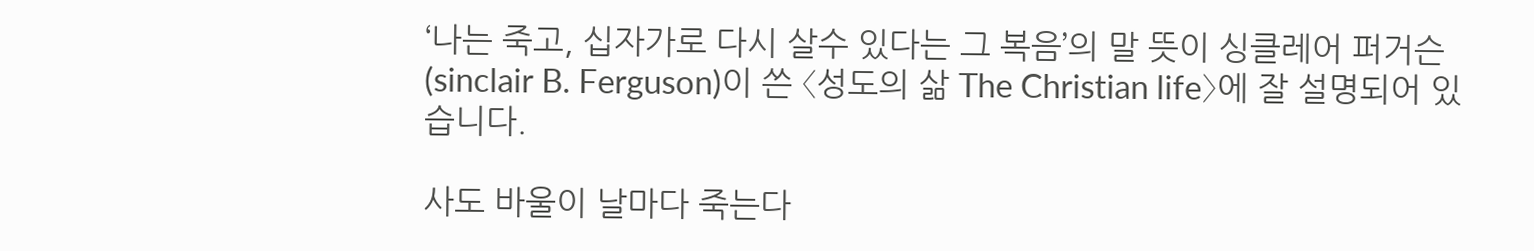‘나는 죽고, 십자가로 다시 살수 있다는 그 복음’의 말 뜻이 싱클레어 퍼거슨 (sinclair B. Ferguson)이 쓴 〈성도의 삶 The Christian life〉에 잘 설명되어 있습니다.

사도 바울이 날마다 죽는다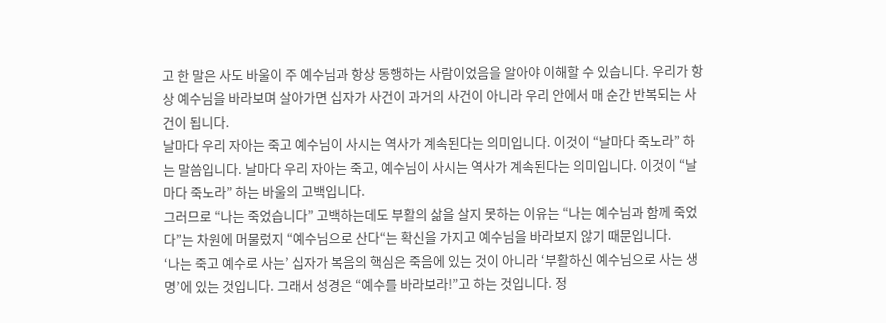고 한 말은 사도 바울이 주 예수님과 항상 동행하는 사람이었음을 알아야 이해할 수 있습니다. 우리가 항상 예수님을 바라보며 살아가면 십자가 사건이 과거의 사건이 아니라 우리 안에서 매 순간 반복되는 사건이 됩니다.
날마다 우리 자아는 죽고 예수님이 사시는 역사가 계속된다는 의미입니다. 이것이 “날마다 죽노라” 하는 말씀입니다. 날마다 우리 자아는 죽고, 예수님이 사시는 역사가 계속된다는 의미입니다. 이것이 “날마다 죽노라” 하는 바울의 고백입니다.
그러므로 “나는 죽었습니다” 고백하는데도 부활의 삶을 살지 못하는 이유는 “나는 예수님과 함께 죽었다”는 차원에 머물렀지 “예수님으로 산다“는 확신을 가지고 예수님을 바라보지 않기 때문입니다.
‘나는 죽고 예수로 사는’ 십자가 복음의 핵심은 죽음에 있는 것이 아니라 ‘부활하신 예수님으로 사는 생명’에 있는 것입니다. 그래서 성경은 “예수를 바라보라!”고 하는 것입니다. 정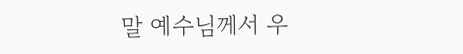말 예수님께서 우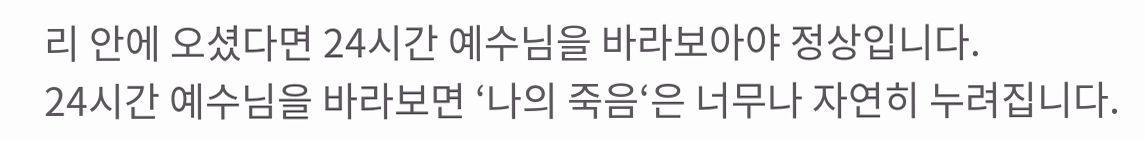리 안에 오셨다면 24시간 예수님을 바라보아야 정상입니다.
24시간 예수님을 바라보면 ‘나의 죽음‘은 너무나 자연히 누려집니다.